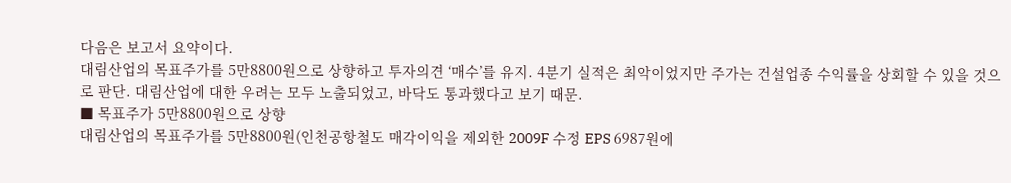다음은 보고서 요약이다.
대림산업의 목표주가를 5만8800원으로 상향하고 투자의견 ‘매수’를 유지. 4분기 실적은 최악이었지만 주가는 건설업종 수익률을 상회할 수 있을 것으로 판단. 대림산업에 대한 우려는 모두 노출되었고, 바닥도 통과했다고 보기 때문.
■ 목표주가 5만8800원으로 상향
대림산업의 목표주가를 5만8800원(인천공항철도 매각이익을 제외한 2009F 수정 EPS 6987원에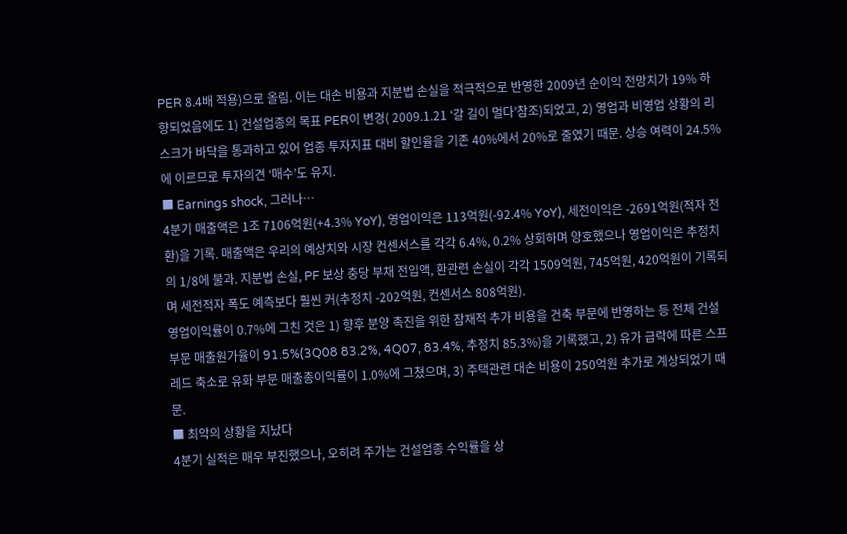PER 8.4배 적용)으로 올림. 이는 대손 비용과 지분법 손실을 적극적으로 반영한 2009년 순이익 전망치가 19% 하향되었음에도 1) 건설업종의 목표 PER이 변경( 2009.1.21 ‘갈 길이 멀다’참조)되었고, 2) 영업과 비영업 상황의 리스크가 바닥을 통과하고 있어 업종 투자지표 대비 할인율을 기존 40%에서 20%로 줄였기 때문. 상승 여력이 24.5%에 이르므로 투자의견 ‘매수’도 유지.
■ Earnings shock, 그러나…
4분기 매출액은 1조 7106억원(+4.3% YoY), 영업이익은 113억원(-92.4% YoY), 세전이익은 -2691억원(적자 전환)을 기록. 매출액은 우리의 예상치와 시장 컨센서스를 각각 6.4%, 0.2% 상회하며 양호했으나 영업이익은 추정치의 1/8에 불과. 지분법 손실, PF 보상 충당 부채 전입액, 환관련 손실이 각각 1509억원, 745억원, 420억원이 기록되며 세전적자 폭도 예측보다 훨씬 커(추정치 -202억원, 컨센서스 808억원).
영업이익률이 0.7%에 그친 것은 1) 향후 분양 촉진을 위한 잠재적 추가 비용을 건축 부문에 반영하는 등 전체 건설 부문 매출원가율이 91.5%(3Q08 83.2%, 4Q07, 83.4%, 추정치 85.3%)을 기록했고, 2) 유가 급락에 따른 스프레드 축소로 유화 부문 매출총이익률이 1.0%에 그쳤으며, 3) 주택관련 대손 비용이 250억원 추가로 계상되었기 때문.
■ 최악의 상황을 지났다
4분기 실적은 매우 부진했으나, 오히려 주가는 건설업종 수익률을 상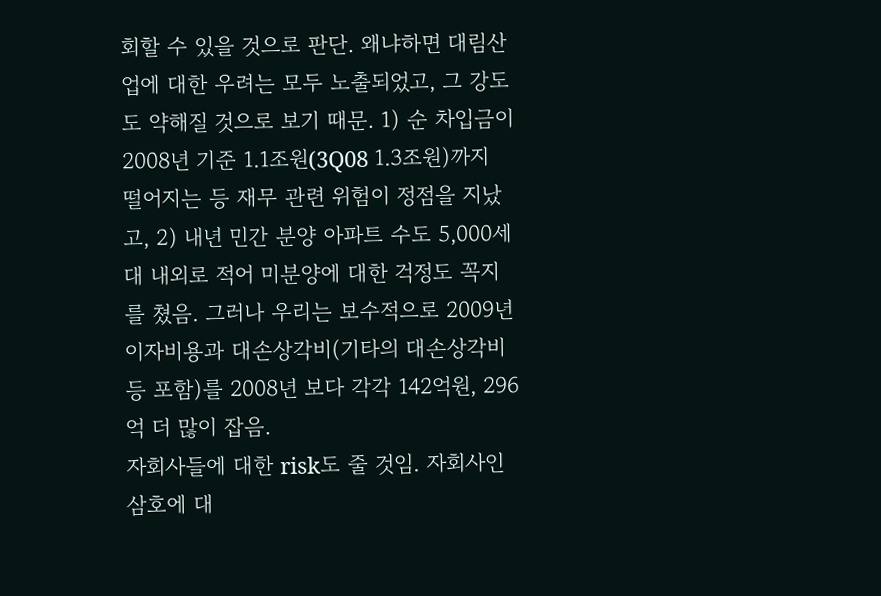회할 수 있을 것으로 판단. 왜냐하면 대림산업에 대한 우려는 모두 노출되었고, 그 강도도 약해질 것으로 보기 때문. 1) 순 차입금이 2008년 기준 1.1조원(3Q08 1.3조원)까지 떨어지는 등 재무 관련 위험이 정점을 지났고, 2) 내년 민간 분양 아파트 수도 5,000세대 내외로 적어 미분양에 대한 걱정도 꼭지를 쳤음. 그러나 우리는 보수적으로 2009년 이자비용과 대손상각비(기타의 대손상각비 등 포함)를 2008년 보다 각각 142억원, 296억 더 많이 잡음.
자회사들에 대한 risk도 줄 것임. 자회사인 삼호에 대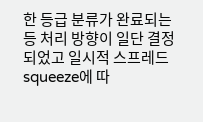한 등급 분류가 완료되는 등 처리 방향이 일단 결정되었고 일시적 스프레드 squeeze에 따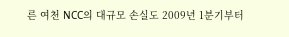른 여천 NCC의 대규모 손실도 2009년 1분기부터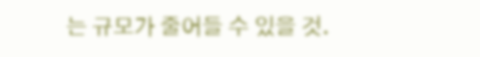는 규모가 줄어들 수 있을 것.